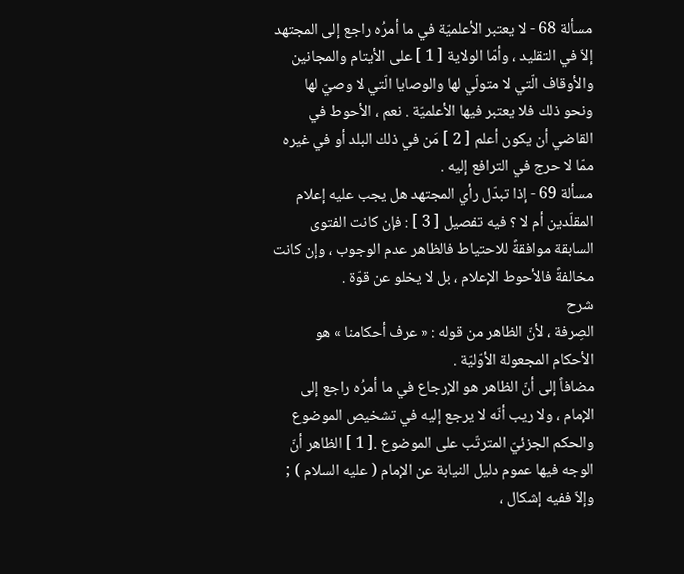مسألة 68 - لا يعتبر الأعلميّة في ما أمرُه راجع إلى المجتهد إلاّ في التقليد ، وأمّا الولاية [ 1 ] على الأيتام والمجانين والأوقاف الّتي لا متولّي لها والوصايا الّتي لا وصيّ لها ونحو ذلك فلا يعتبر فيها الأعلميّة . نعم ، الأحوط في القاضي أن يكون أعلم [ 2 ] مَن في ذلك البلد أو في غيره ممّا لا حرج في الترافع إليه .
مسألة 69 - إذا تبدّل رأي المجتهد هل يجب عليه إعلام المقلّدين أم لا ؟ فيه تفصيل [ 3 ] : فإن كانت الفتوى السابقة موافقةً للاحتياط فالظاهر عدم الوجوب ، وإن كانت مخالفةً فالأحوط الإعلام ، بل لا يخلو عن قوّة .
شرح
الصِرفة ، لأنّ الظاهر من قوله : « عرف أحكامنا » هو الأحكام المجعولة الأوّليّة .
مضافاً إلى أنّ الظاهر هو الإرجاع في ما أمرُه راجع إلى الإمام ، ولا ريب أنّه لا يرجع إليه في تشخيص الموضوع والحكم الجزئيّ المترتّب على الموضوع .[ 1 ] الظاهر أنّ الوجه فيها عموم دليل النيابة عن الإمام ( عليه السلام ) ; وإلاّ ففيه إشكال ،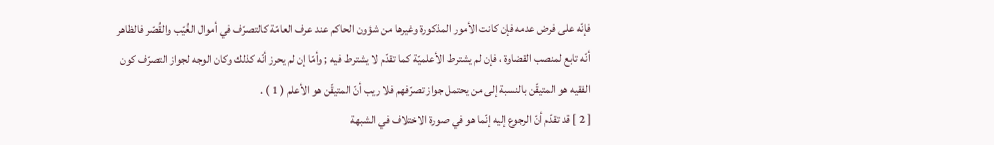فإنّه على فرض عدمه فإن كانت الأمور المذكورة وغيرها من شؤون الحاكم عند عرف العامّة كالتصرّف في أموال الغُيّب والقُصّر فالظاهر أنّه تابع لمنصب القضاوة ، فإن لم يشترط الأعلميّة كما تقدّم لا يشترط فيه ; وأمّا إن لم يحرز أنّه كذلك وكان الوجه لجواز التصرّف كون الفقيه هو المتيقّن بالنسبة إلى من يحتمل جواز تصرّفهم فلا ريب أنّ المتيقّن هو الأعلم ( 1 ) .
[ 2 ] قد تقدّم أنّ الرجوع إليه إنّما هو في صورة الاختلاف في الشبهة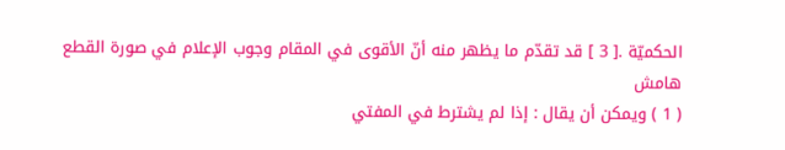الحكميّة .[ 3 ] قد تقدّم ما يظهر منه أنّ الأقوى في المقام وجوب الإعلام في صورة القطع
هامش
( 1 ) ويمكن أن يقال : إذا لم يشترط في المفتي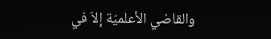والقاضي الأعلميّة إلاّ في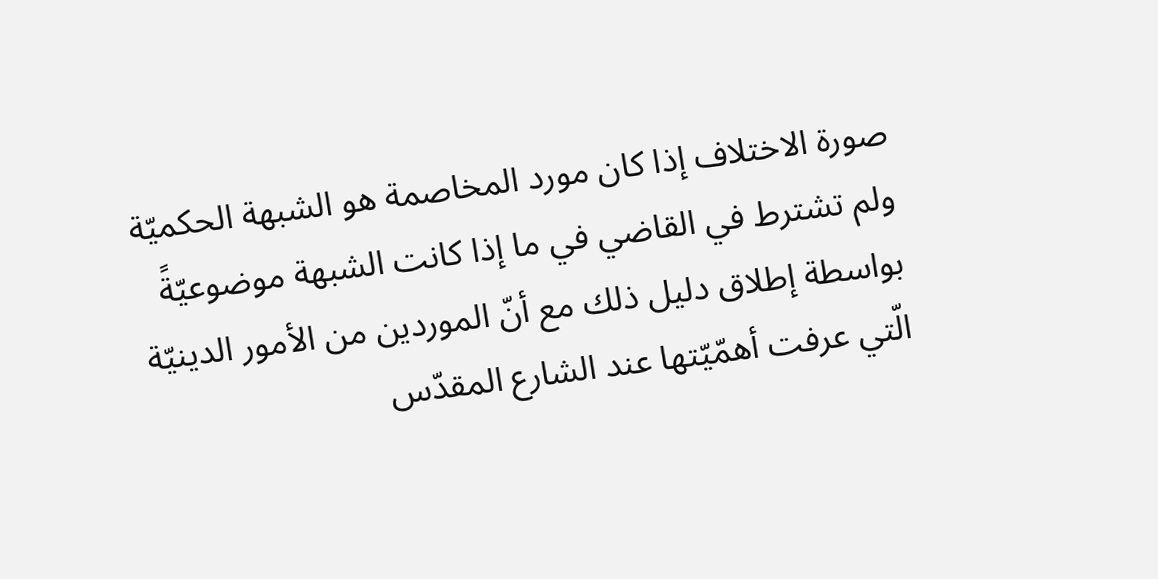صورة الاختلاف إذا كان مورد المخاصمة هو الشبهة الحكميّة ولم تشترط في القاضي في ما إذا كانت الشبهة موضوعيّةً بواسطة إطلاق دليل ذلك مع أنّ الموردين من الأمور الدينيّة الّتي عرفت أهمّيّتها عند الشارع المقدّس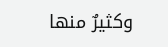وكثيرٌ منها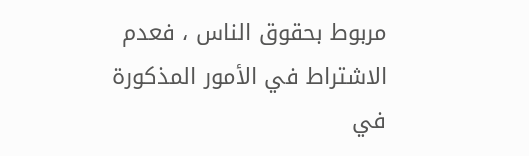مربوط بحقوق الناس ، فعدم الاشتراط في الأمور المذكورة في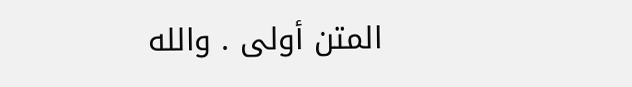المتن أولى . والله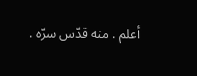أعلم . منه قدّس سرّه .